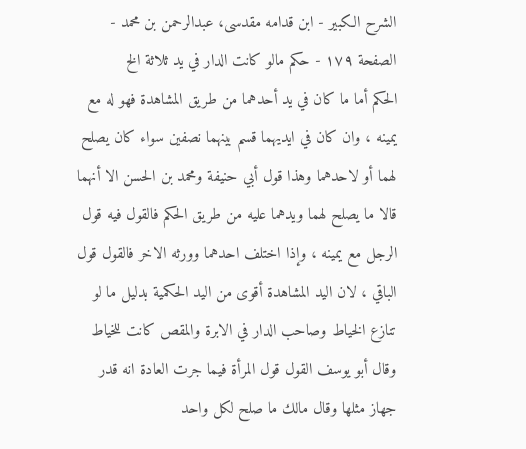الشرح الکبير - ابن قدامه مقدسی، عبدالرحمن بن محمد - الصفحة ١٧٩ - حكم مالو كانت الدار في يد ثلاثة الخ
الحكم أما ما كان في يد أحدهما من طريق المشاهدة فهو له مع يمينه ، وان كان في ايديهما قسم بينهما نصفين سواء كان يصلح لهما أو لاحدهما وهذا قول أبي حنيفة ومحمد بن الحسن الا أنهما قالا ما يصلح لهما ويدهما عليه من طريق الحكم فالقول فيه قول الرجل مع يمينه ، وإذا اختلف احدهما وورثه الاخر فالقول قول الباقي ، لان اليد المشاهدة أقوى من اليد الحكمية بدليل ما لو تنازع الخياط وصاحب الدار في الابرة والمقص كانت للخياط وقال أبو يوسف القول قول المرأة فيما جرت العادة انه قدر جهاز مثلها وقال مالك ما صلح لكل واحد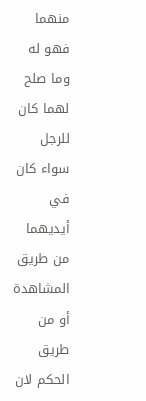منهما فهو له وما صلح لهما كان للرجل سواء كان في أيديهما من طريق المشاهدة أو من طريق الحكم لان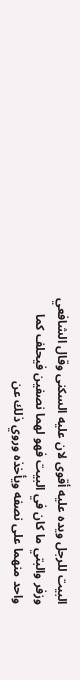البيت للرجل ويده عليه أقوى لان عليه السكنى وقال الشافعي وزفر والبتي ما كان في البيت فهو لهما نصفين فيحلف كما واحد منهما على نصفه ويأخذه وروي ذلك عن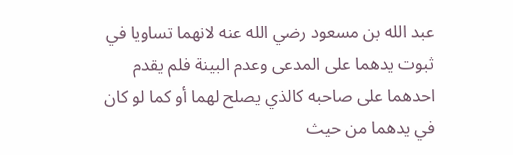عبد الله بن مسعود رضي الله عنه لانهما تساويا في ثبوت يدهما على المدعى وعدم البينة فلم يقدم احدهما على صاحبه كالذي يصلح لهما أو كما لو كان في يدهما من حيث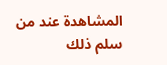المشاهدة عند من سلم ذلك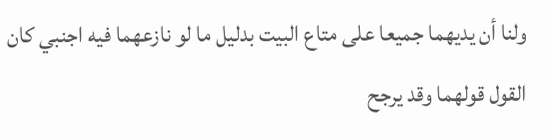ولنا أن يديهما جميعا على متاع البيت بدليل ما لو نازعهما فيه اجنبي كان القول قولهما وقد يرجح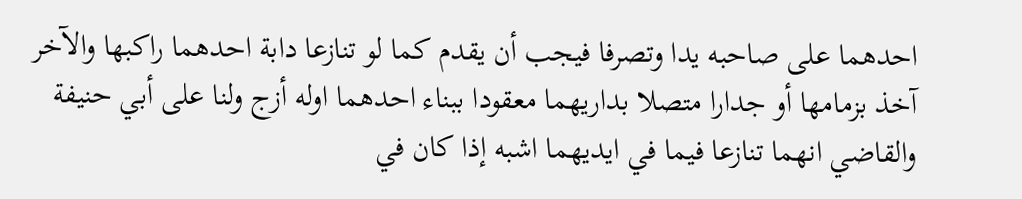احدهما على صاحبه يدا وتصرفا فيجب أن يقدم كما لو تنازعا دابة احدهما راكبها والآخر آخذ بزمامها أو جدارا متصلا بداريهما معقودا ببناء احدهما اوله أزج ولنا على أبي حنيفة والقاضي انهما تنازعا فيما في ايديهما اشبه إذا كان في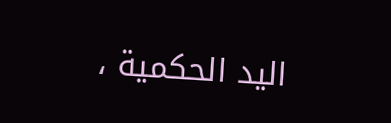اليد الحكمية ،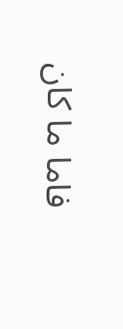فاما ما كان